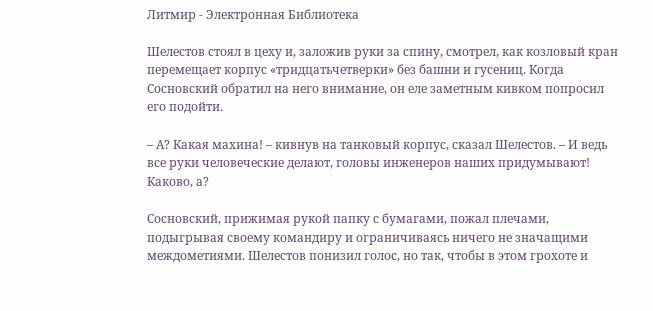Литмир - Электронная Библиотека

Шелестов стоял в цеху и, заложив руки за спину, смотрел, как козловый кран перемещает корпус «тридцатьчетверки» без башни и гусениц. Когда Сосновский обратил на него внимание, он еле заметным кивком попросил его подойти.

– А? Какая махина! – кивнув на танковый корпус, сказал Шелестов. – И ведь все руки человеческие делают, головы инженеров наших придумывают! Каково, а?

Сосновский, прижимая рукой папку с бумагами, пожал плечами, подыгрывая своему командиру и ограничиваясь ничего не значащими междометиями. Шелестов понизил голос, но так, чтобы в этом грохоте и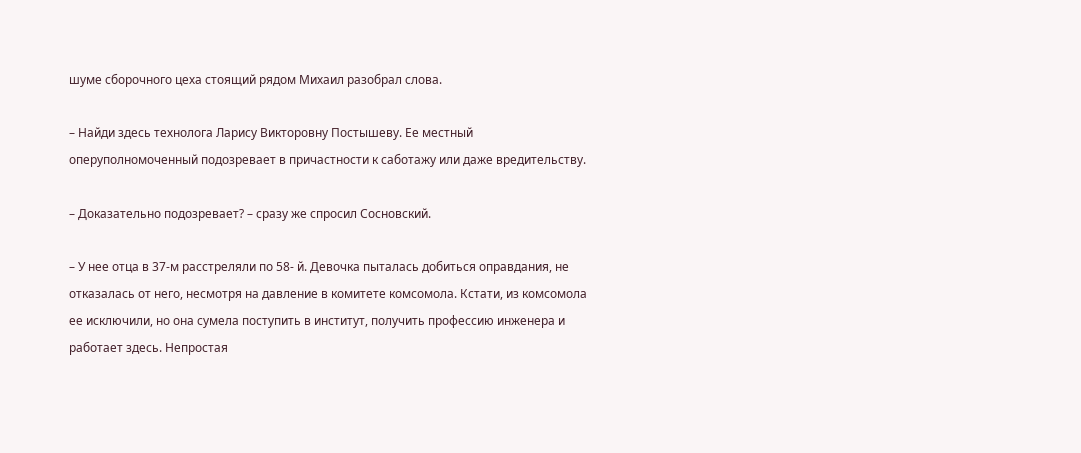шуме сборочного цеха стоящий рядом Михаил разобрал слова.

– Найди здесь технолога Ларису Викторовну Постышеву. Ее местный оперуполномоченный подозревает в причастности к саботажу или даже вредительству.

– Доказательно подозревает? – сразу же спросил Сосновский.

– У нее отца в 37-м расстреляли по 58- й. Девочка пыталась добиться оправдания, не отказалась от него, несмотря на давление в комитете комсомола. Кстати, из комсомола ее исключили, но она сумела поступить в институт, получить профессию инженера и работает здесь. Непростая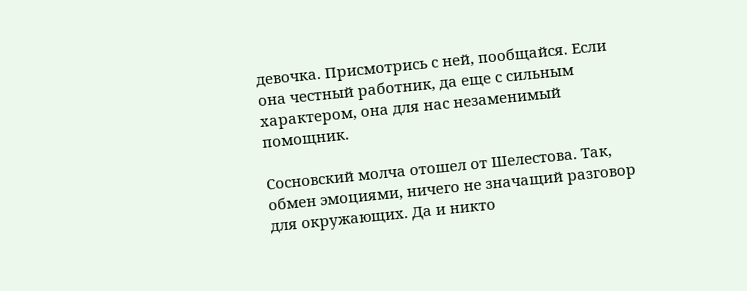девочка. Присмотрись с ней, пообщайся. Если она честный работник, да еще с сильным характером, она для нас незаменимый помощник.

Сосновский молча отошел от Шелестова. Так, обмен эмоциями, ничего не значащий разговор для окружающих. Да и никто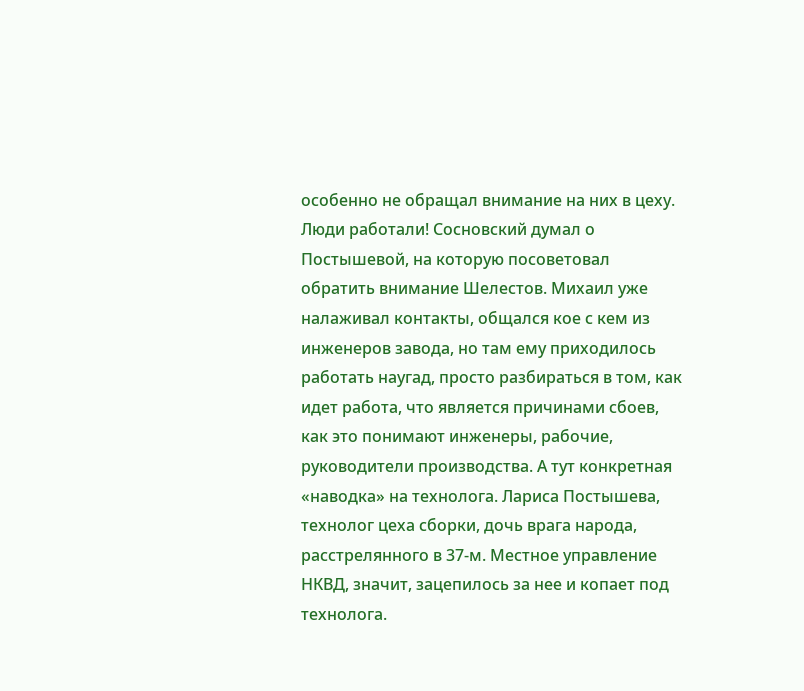особенно не обращал внимание на них в цеху. Люди работали! Сосновский думал о Постышевой, на которую посоветовал обратить внимание Шелестов. Михаил уже налаживал контакты, общался кое с кем из инженеров завода, но там ему приходилось работать наугад, просто разбираться в том, как идет работа, что является причинами сбоев, как это понимают инженеры, рабочие, руководители производства. А тут конкретная «наводка» на технолога. Лариса Постышева, технолог цеха сборки, дочь врага народа, расстрелянного в 37-м. Местное управление НКВД, значит, зацепилось за нее и копает под технолога.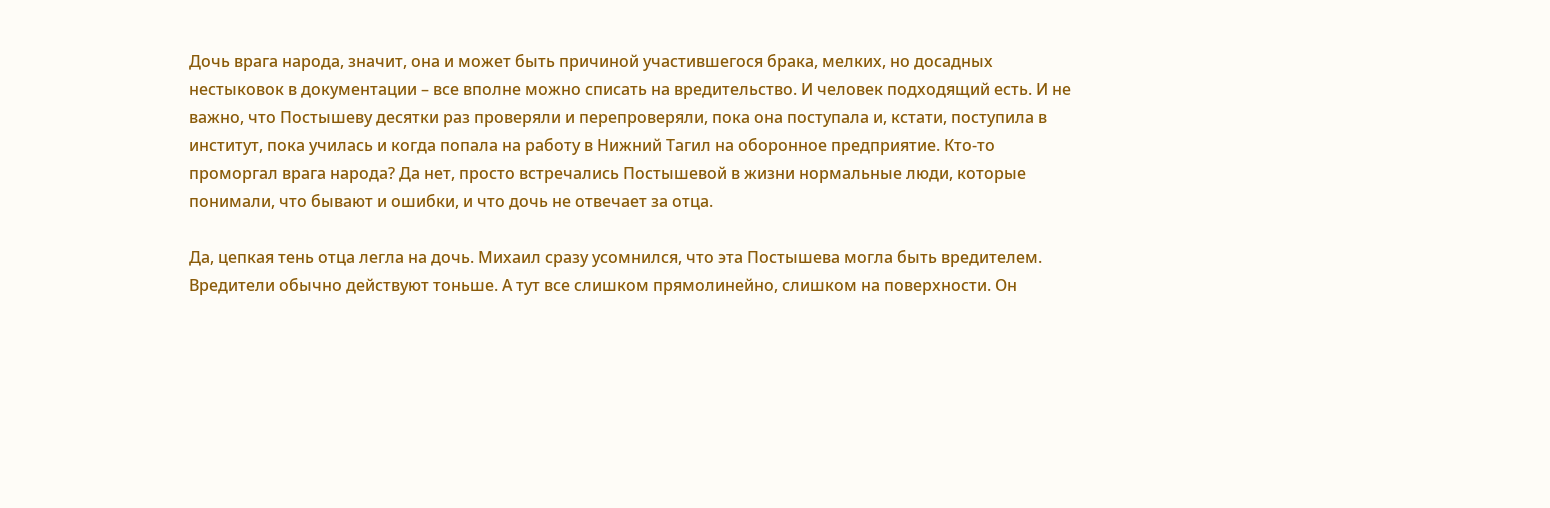Дочь врага народа, значит, она и может быть причиной участившегося брака, мелких, но досадных нестыковок в документации – все вполне можно списать на вредительство. И человек подходящий есть. И не важно, что Постышеву десятки раз проверяли и перепроверяли, пока она поступала и, кстати, поступила в институт, пока училась и когда попала на работу в Нижний Тагил на оборонное предприятие. Кто-то проморгал врага народа? Да нет, просто встречались Постышевой в жизни нормальные люди, которые понимали, что бывают и ошибки, и что дочь не отвечает за отца.

Да, цепкая тень отца легла на дочь. Михаил сразу усомнился, что эта Постышева могла быть вредителем. Вредители обычно действуют тоньше. А тут все слишком прямолинейно, слишком на поверхности. Он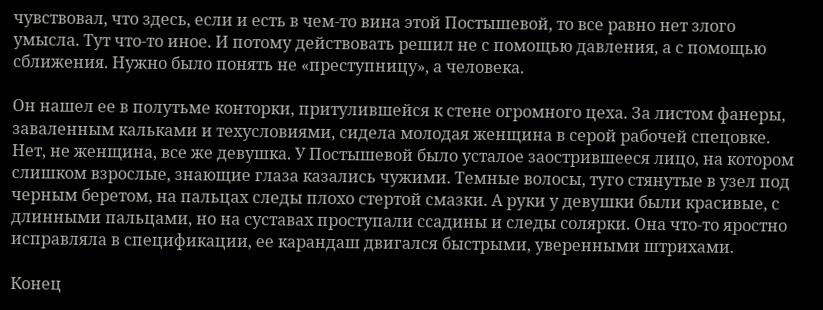чувствовал, что здесь, если и есть в чем-то вина этой Постышевой, то все равно нет злого умысла. Тут что-то иное. И потому действовать решил не с помощью давления, а с помощью сближения. Нужно было понять не «преступницу», а человека.

Он нашел ее в полутьме конторки, притулившейся к стене огромного цеха. За листом фанеры, заваленным кальками и техусловиями, сидела молодая женщина в серой рабочей спецовке. Нет, не женщина, все же девушка. У Постышевой было усталое заострившееся лицо, на котором слишком взрослые, знающие глаза казались чужими. Темные волосы, туго стянутые в узел под черным беретом, на пальцах следы плохо стертой смазки. А руки у девушки были красивые, с длинными пальцами, но на суставах проступали ссадины и следы солярки. Она что-то яростно исправляла в спецификации, ее карандаш двигался быстрыми, уверенными штрихами.

Конец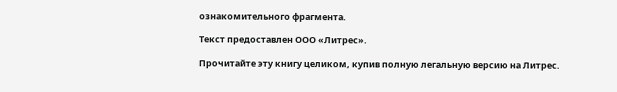ознакомительного фрагмента.

Текст предоставлен ООО «Литрес».

Прочитайте эту книгу целиком, купив полную легальную версию на Литрес.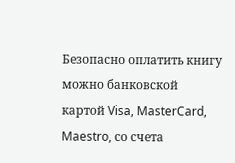Безопасно оплатить книгу можно банковской картой Visa, MasterCard, Maestro, со счета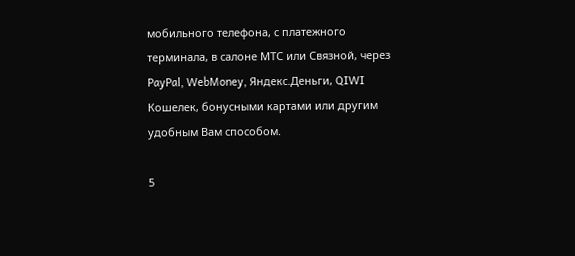мобильного телефона, с платежного терминала, в салоне МТС или Связной, через PayPal, WebMoney, Яндекс.Деньги, QIWI Кошелек, бонусными картами или другим удобным Вам способом.

5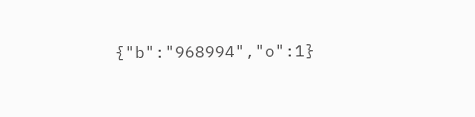{"b":"968994","o":1}